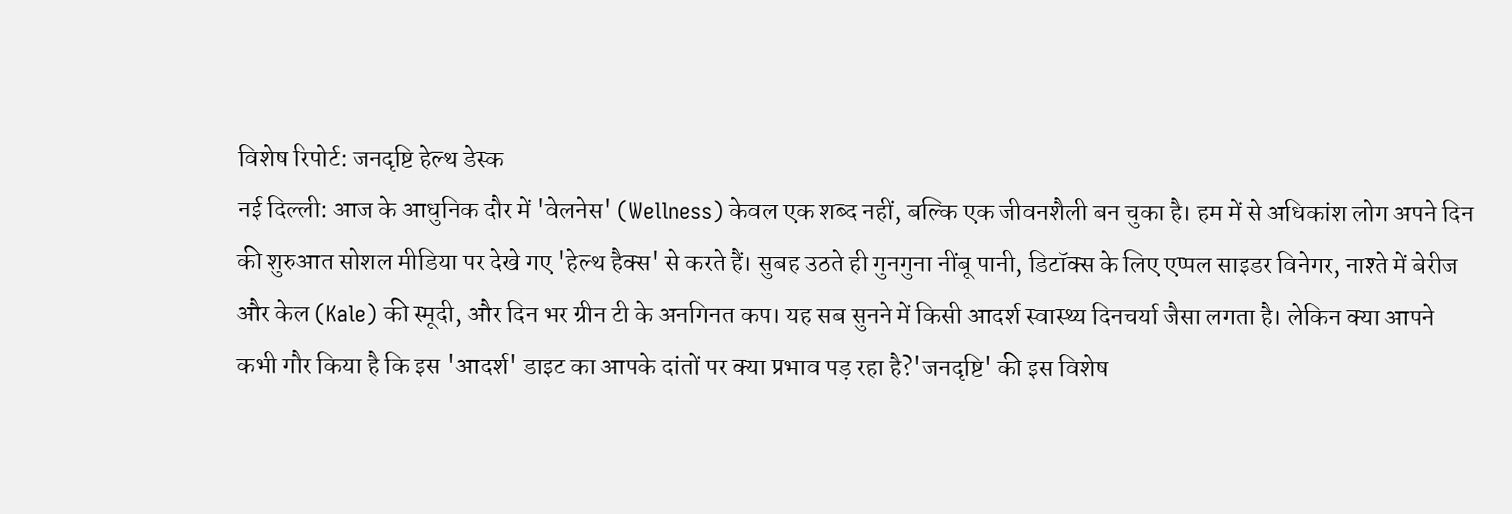विशेष रिपोर्ट: जनदृष्टि हेल्थ डेस्क
नई दिल्ली: आज के आधुनिक दौर में 'वेलनेस' (Wellness) केवल एक शब्द नहीं, बल्कि एक जीवनशैली बन चुका है। हम में से अधिकांश लोग अपने दिन की शुरुआत सोशल मीडिया पर देखे गए 'हेल्थ हैक्स' से करते हैं। सुबह उठते ही गुनगुना नींबू पानी, डिटॉक्स के लिए एप्पल साइडर विनेगर, नाश्ते में बेरीज और केल (Kale) की स्मूदी, और दिन भर ग्रीन टी के अनगिनत कप। यह सब सुनने में किसी आदर्श स्वास्थ्य दिनचर्या जैसा लगता है। लेकिन क्या आपने कभी गौर किया है कि इस 'आदर्श' डाइट का आपके दांतों पर क्या प्रभाव पड़ रहा है?'जनदृष्टि' की इस विशेष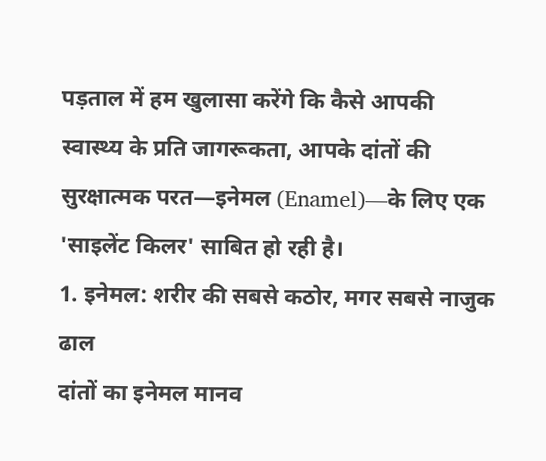पड़ताल में हम खुलासा करेंगे कि कैसे आपकी स्वास्थ्य के प्रति जागरूकता, आपके दांतों की सुरक्षात्मक परत—इनेमल (Enamel)—के लिए एक 'साइलेंट किलर' साबित हो रही है।
1. इनेमल: शरीर की सबसे कठोर, मगर सबसे नाजुक ढाल
दांतों का इनेमल मानव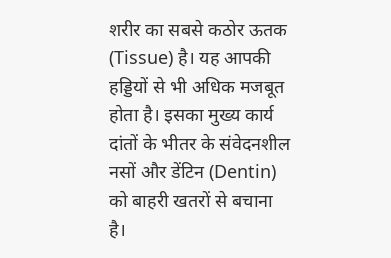शरीर का सबसे कठोर ऊतक (Tissue) है। यह आपकी हड्डियों से भी अधिक मजबूत होता है। इसका मुख्य कार्य दांतों के भीतर के संवेदनशील नसों और डेंटिन (Dentin) को बाहरी खतरों से बचाना है।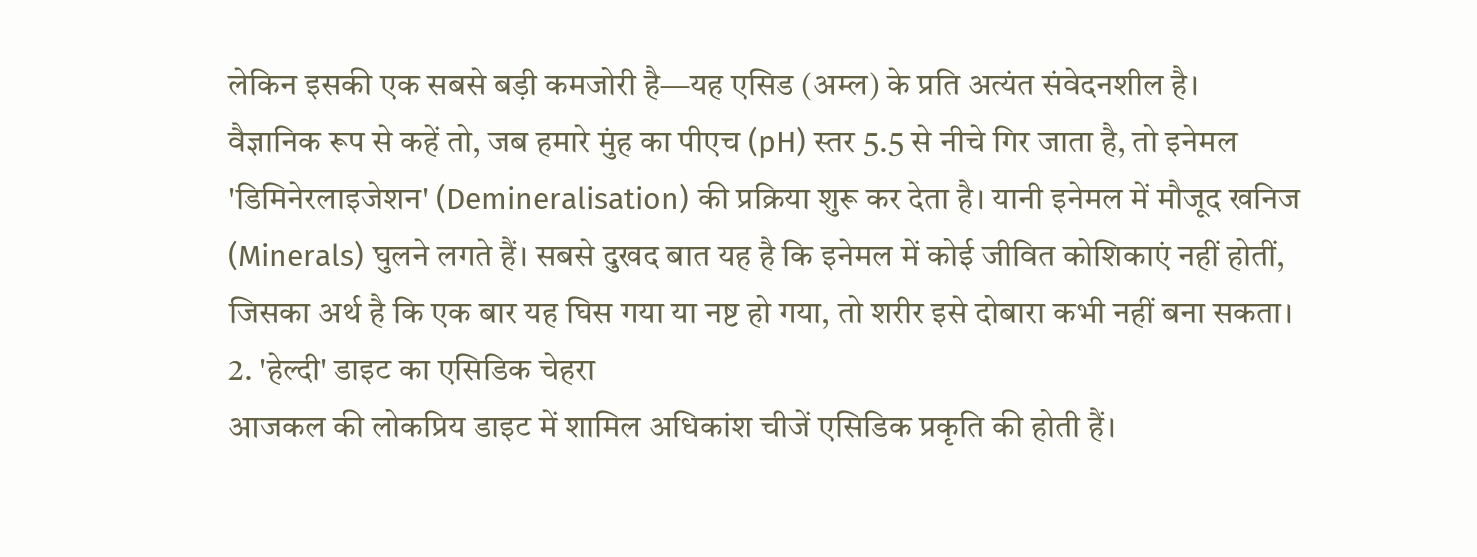लेकिन इसकी एक सबसे बड़ी कमजोरी है—यह एसिड (अम्ल) के प्रति अत्यंत संवेदनशील है।
वैज्ञानिक रूप से कहें तो, जब हमारे मुंह का पीएच (pH) स्तर 5.5 से नीचे गिर जाता है, तो इनेमल 'डिमिनेरलाइजेशन' (Demineralisation) की प्रक्रिया शुरू कर देता है। यानी इनेमल में मौजूद खनिज (Minerals) घुलने लगते हैं। सबसे दुखद बात यह है कि इनेमल में कोई जीवित कोशिकाएं नहीं होतीं, जिसका अर्थ है कि एक बार यह घिस गया या नष्ट हो गया, तो शरीर इसे दोबारा कभी नहीं बना सकता।
2. 'हेल्दी' डाइट का एसिडिक चेहरा
आजकल की लोकप्रिय डाइट में शामिल अधिकांश चीजें एसिडिक प्रकृति की होती हैं।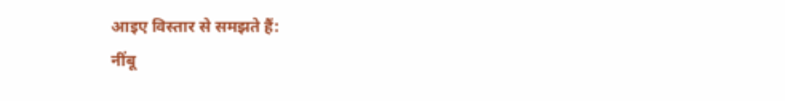आइए विस्तार से समझते हैं:
नींबू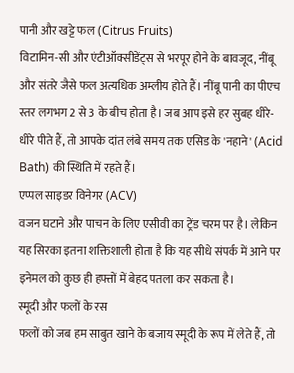पानी और खट्टे फल (Citrus Fruits)
विटामिन-सी और एंटीऑक्सीडेंट्स से भरपूर होने के बावजूद, नींबू और संतरे जैसे फल अत्यधिक अम्लीय होते हैं। नींबू पानी का पीएच स्तर लगभग 2 से 3 के बीच होता है। जब आप इसे हर सुबह धीरे-धीरे पीते हैं, तो आपके दांत लंबे समय तक एसिड के 'नहाने' (Acid Bath) की स्थिति में रहते हैं।
एप्पल साइडर विनेगर (ACV)
वजन घटाने और पाचन के लिए एसीवी का ट्रेंड चरम पर है। लेकिन यह सिरका इतना शक्तिशाली होता है कि यह सीधे संपर्क में आने पर इनेमल को कुछ ही हफ्तों में बेहद पतला कर सकता है।
स्मूदी और फलों के रस
फलों को जब हम साबुत खाने के बजाय स्मूदी के रूप में लेते हैं, तो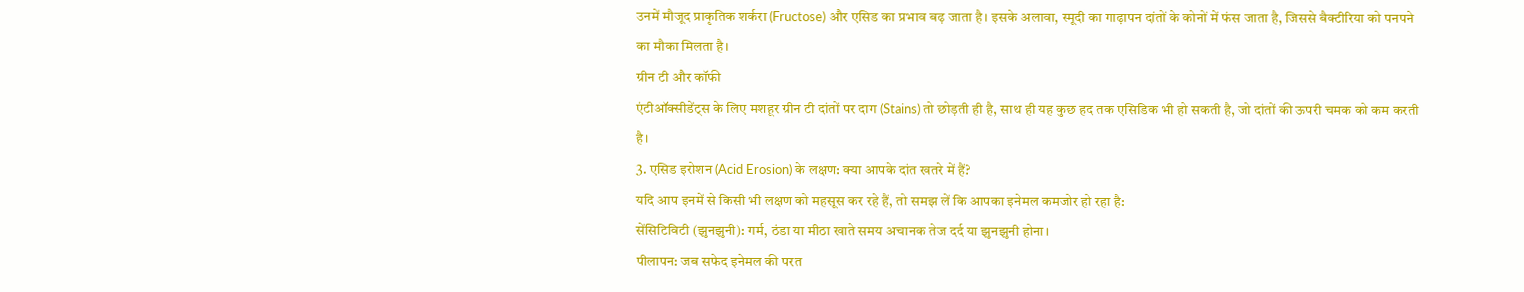उनमें मौजूद प्राकृतिक शर्करा (Fructose) और एसिड का प्रभाव बढ़ जाता है। इसके अलावा, स्मूदी का गाढ़ापन दांतों के कोनों में फंस जाता है, जिससे बैक्टीरिया को पनपने का मौका मिलता है।
ग्रीन टी और कॉफी
एंटीऑक्सीडेंट्स के लिए मशहूर ग्रीन टी दांतों पर दाग (Stains) तो छोड़ती ही है, साथ ही यह कुछ हद तक एसिडिक भी हो सकती है, जो दांतों की ऊपरी चमक को कम करती है।
3. एसिड इरोशन (Acid Erosion) के लक्षण: क्या आपके दांत खतरे में हैं?
यदि आप इनमें से किसी भी लक्षण को महसूस कर रहे हैं, तो समझ लें कि आपका इनेमल कमजोर हो रहा है:
सेंसिटिविटी (झुनझुनी): गर्म, ठंडा या मीठा खाते समय अचानक तेज दर्द या झुनझुनी होना।
पीलापन: जब सफेद इनेमल की परत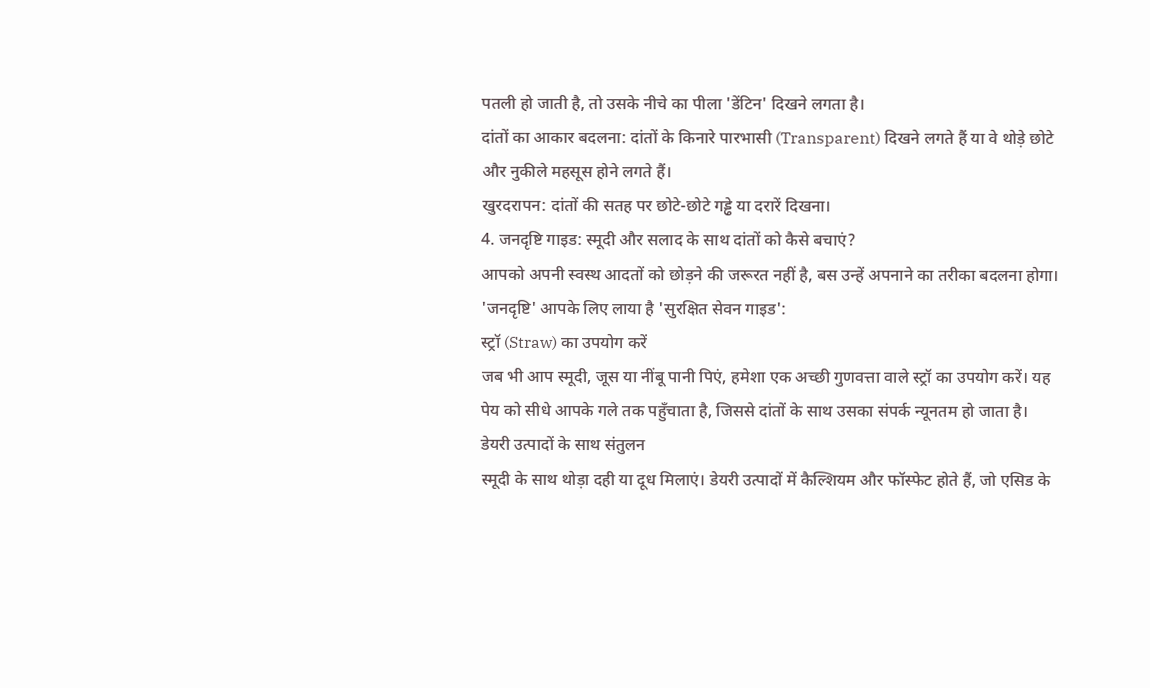पतली हो जाती है, तो उसके नीचे का पीला 'डेंटिन' दिखने लगता है।
दांतों का आकार बदलना: दांतों के किनारे पारभासी (Transparent) दिखने लगते हैं या वे थोड़े छोटे और नुकीले महसूस होने लगते हैं।
खुरदरापन: दांतों की सतह पर छोटे-छोटे गड्ढे या दरारें दिखना।
4. जनदृष्टि गाइड: स्मूदी और सलाद के साथ दांतों को कैसे बचाएं?
आपको अपनी स्वस्थ आदतों को छोड़ने की जरूरत नहीं है, बस उन्हें अपनाने का तरीका बदलना होगा। 'जनदृष्टि' आपके लिए लाया है 'सुरक्षित सेवन गाइड':
स्ट्रॉ (Straw) का उपयोग करें
जब भी आप स्मूदी, जूस या नींबू पानी पिएं, हमेशा एक अच्छी गुणवत्ता वाले स्ट्रॉ का उपयोग करें। यह पेय को सीधे आपके गले तक पहुँचाता है, जिससे दांतों के साथ उसका संपर्क न्यूनतम हो जाता है।
डेयरी उत्पादों के साथ संतुलन
स्मूदी के साथ थोड़ा दही या दूध मिलाएं। डेयरी उत्पादों में कैल्शियम और फॉस्फेट होते हैं, जो एसिड के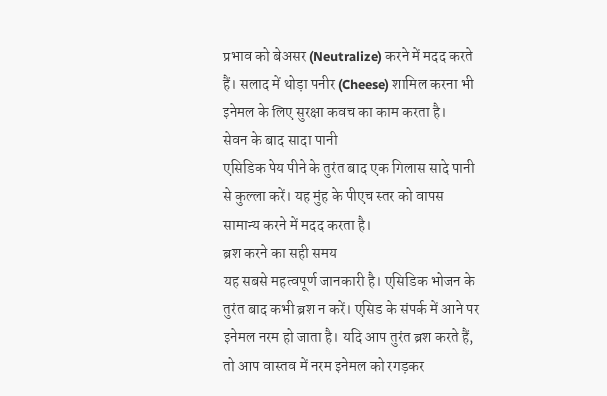प्रभाव को बेअसर (Neutralize) करने में मदद करते हैं। सलाद में थोड़ा पनीर (Cheese) शामिल करना भी इनेमल के लिए सुरक्षा कवच का काम करता है।
सेवन के बाद सादा पानी
एसिडिक पेय पीने के तुरंत बाद एक गिलास सादे पानी से कुल्ला करें। यह मुंह के पीएच स्तर को वापस सामान्य करने में मदद करता है।
ब्रश करने का सही समय
यह सबसे महत्वपूर्ण जानकारी है। एसिडिक भोजन के तुरंत बाद कभी ब्रश न करें। एसिड के संपर्क में आने पर इनेमल नरम हो जाता है। यदि आप तुरंत ब्रश करते हैं, तो आप वास्तव में नरम इनेमल को रगड़कर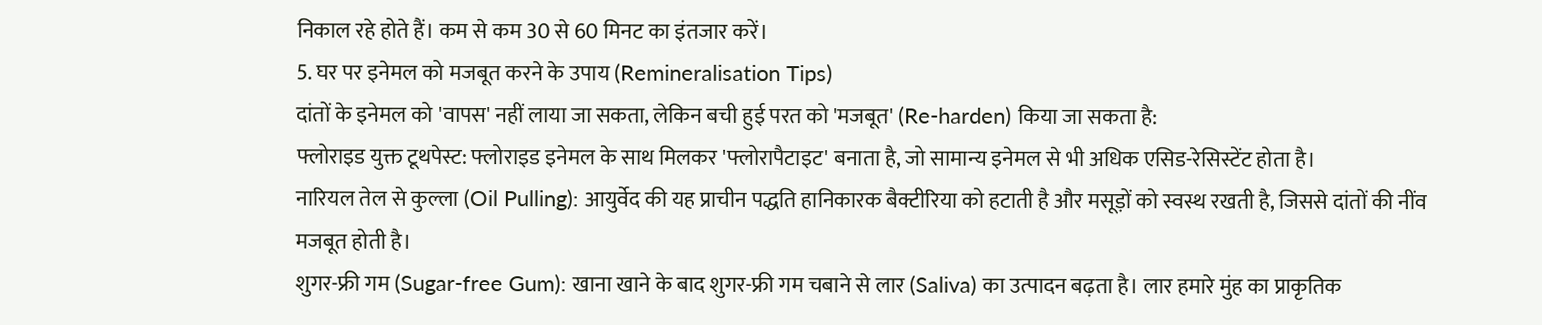निकाल रहे होते हैं। कम से कम 30 से 60 मिनट का इंतजार करें।
5. घर पर इनेमल को मजबूत करने के उपाय (Remineralisation Tips)
दांतों के इनेमल को 'वापस' नहीं लाया जा सकता, लेकिन बची हुई परत को 'मजबूत' (Re-harden) किया जा सकता है:
फ्लोराइड युक्त टूथपेस्ट: फ्लोराइड इनेमल के साथ मिलकर 'फ्लोरापैटाइट' बनाता है, जो सामान्य इनेमल से भी अधिक एसिड-रेसिस्टेंट होता है।
नारियल तेल से कुल्ला (Oil Pulling): आयुर्वेद की यह प्राचीन पद्धति हानिकारक बैक्टीरिया को हटाती है और मसूड़ों को स्वस्थ रखती है, जिससे दांतों की नींव मजबूत होती है।
शुगर-फ्री गम (Sugar-free Gum): खाना खाने के बाद शुगर-फ्री गम चबाने से लार (Saliva) का उत्पादन बढ़ता है। लार हमारे मुंह का प्राकृतिक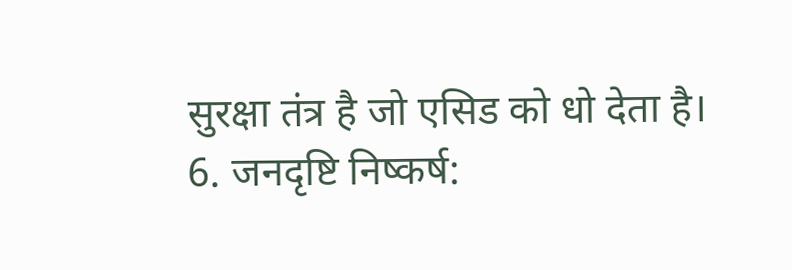सुरक्षा तंत्र है जो एसिड को धो देता है।
6. जनदृष्टि निष्कर्ष: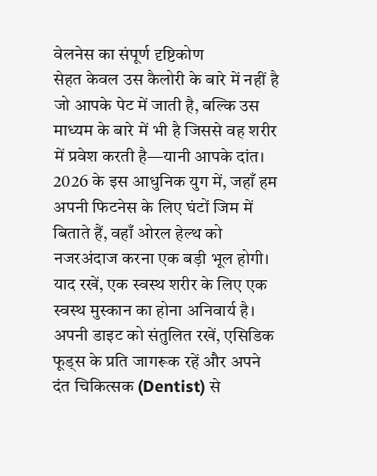वेलनेस का संपूर्ण दृष्टिकोण
सेहत केवल उस कैलोरी के बारे में नहीं है जो आपके पेट में जाती है, बल्कि उस माध्यम के बारे में भी है जिससे वह शरीर में प्रवेश करती है—यानी आपके दांत। 2026 के इस आधुनिक युग में, जहाँ हम अपनी फिटनेस के लिए घंटों जिम में बिताते हैं, वहाँ ओरल हेल्थ को नजरअंदाज करना एक बड़ी भूल होगी।
याद रखें, एक स्वस्थ शरीर के लिए एक स्वस्थ मुस्कान का होना अनिवार्य है। अपनी डाइट को संतुलित रखें, एसिडिक फूड्स के प्रति जागरूक रहें और अपने दंत चिकित्सक (Dentist) से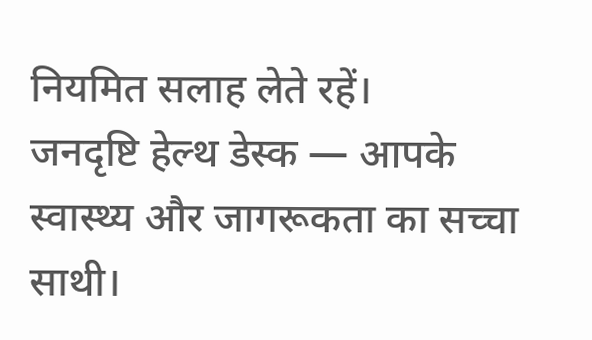नियमित सलाह लेते रहें।
जनदृष्टि हेल्थ डेस्क — आपके स्वास्थ्य और जागरूकता का सच्चा साथी।